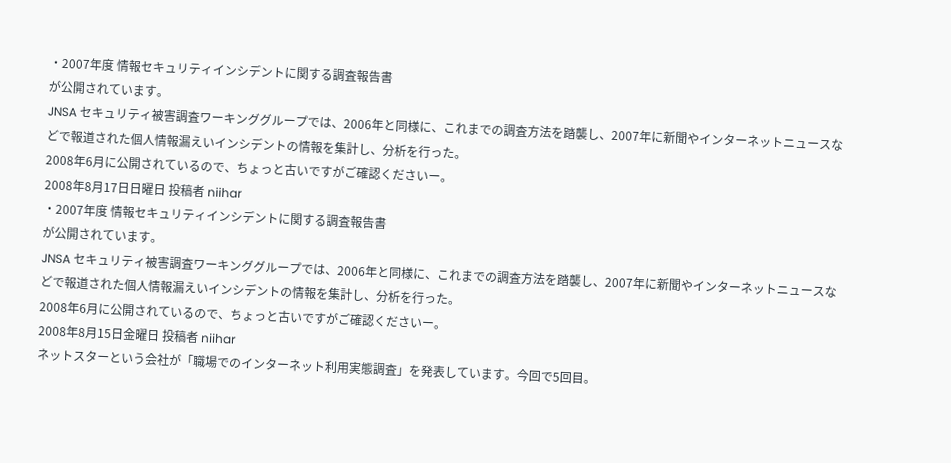・2007年度 情報セキュリティインシデントに関する調査報告書
が公開されています。
JNSA セキュリティ被害調査ワーキンググループでは、2006年と同様に、これまでの調査方法を踏襲し、2007年に新聞やインターネットニュースなどで報道された個人情報漏えいインシデントの情報を集計し、分析を行った。
2008年6月に公開されているので、ちょっと古いですがご確認くださいー。
2008年8月17日日曜日 投稿者 niihar
・2007年度 情報セキュリティインシデントに関する調査報告書
が公開されています。
JNSA セキュリティ被害調査ワーキンググループでは、2006年と同様に、これまでの調査方法を踏襲し、2007年に新聞やインターネットニュースなどで報道された個人情報漏えいインシデントの情報を集計し、分析を行った。
2008年6月に公開されているので、ちょっと古いですがご確認くださいー。
2008年8月15日金曜日 投稿者 niihar
ネットスターという会社が「職場でのインターネット利用実態調査」を発表しています。今回で5回目。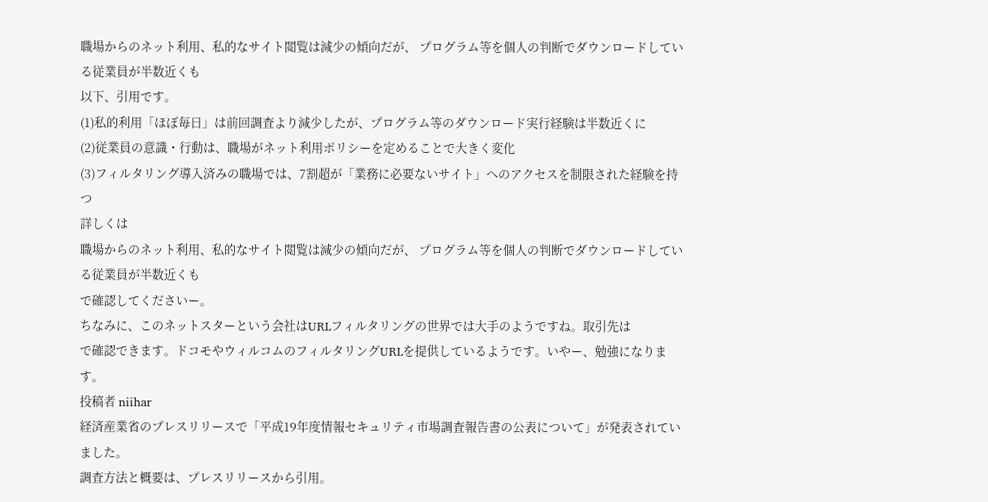職場からのネット利用、私的なサイト閲覧は減少の傾向だが、 プログラム等を個人の判断でダウンロードしている従業員が半数近くも
以下、引用です。
(1)私的利用「ほぼ毎日」は前回調査より減少したが、プログラム等のダウンロード実行経験は半数近くに
(2)従業員の意識・行動は、職場がネット利用ポリシーを定めることで大きく変化
(3)フィルタリング導入済みの職場では、7割超が「業務に必要ないサイト」へのアクセスを制限された経験を持つ
詳しくは
職場からのネット利用、私的なサイト閲覧は減少の傾向だが、 プログラム等を個人の判断でダウンロードしている従業員が半数近くも
で確認してくださいー。
ちなみに、このネットスターという会社はURLフィルタリングの世界では大手のようですね。取引先は
で確認できます。ドコモやウィルコムのフィルタリングURLを提供しているようです。いやー、勉強になります。
投稿者 niihar
経済産業省のプレスリリースで「平成19年度情報セキュリティ市場調査報告書の公表について」が発表されていました。
調査方法と概要は、プレスリリースから引用。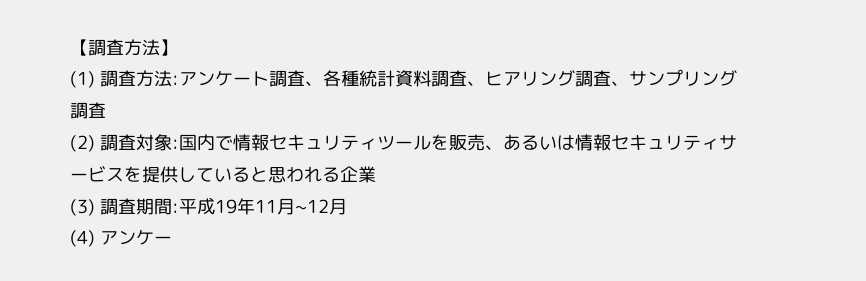【調査方法】
(1) 調査方法:アンケート調査、各種統計資料調査、ヒアリング調査、サンプリング調査
(2) 調査対象:国内で情報セキュリティツールを販売、あるいは情報セキュリティサービスを提供していると思われる企業
(3) 調査期間:平成19年11月~12月
(4) アンケー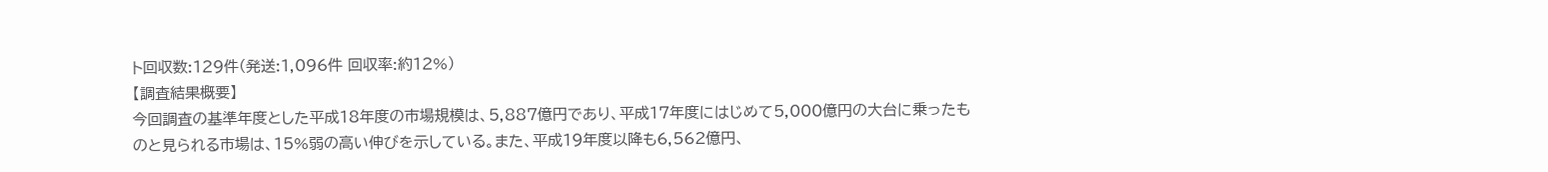ト回収数:129件(発送:1,096件 回収率:約12%)
【調査結果概要】
今回調査の基準年度とした平成18年度の市場規模は、5,887億円であり、平成17年度にはじめて5,000億円の大台に乗ったものと見られる市場は、15%弱の高い伸びを示している。また、平成19年度以降も6,562億円、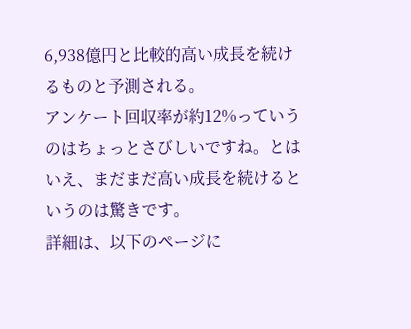6,938億円と比較的高い成長を続けるものと予測される。
アンケート回収率が約12%っていうのはちょっとさびしいですね。とはいえ、まだまだ高い成長を続けるというのは驚きです。
詳細は、以下のページに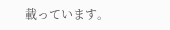載っています。